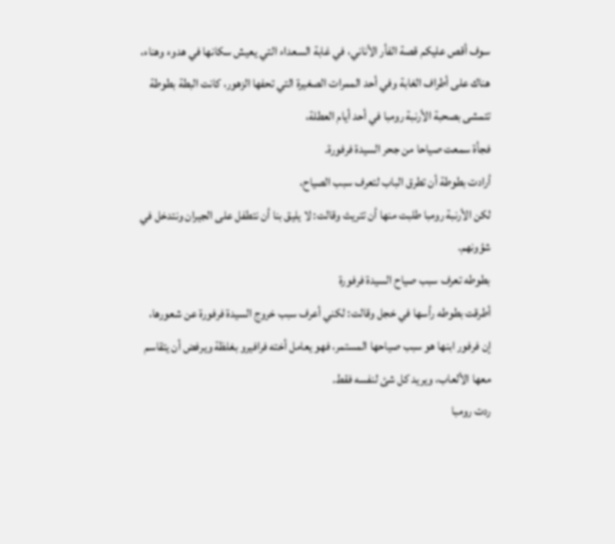سوف أقص عليكم قصة الفأر الأناني، في غابة السعداء التي يعيش سكانها في هدوء وهناء،
هناك على أطراف الغابة وفي أحد الممرات الصغيرة التي تحفها الزهور، كانت البطة بطوطة تتمشى بصحبة الأرنبة رومبا في أحد أيام العطلة،
فجأة سمعت صياحا من جحر السيدة فرفورة.
أرادت بطوطة أن تطرق الباب لتعرف سبب الصياح،
لكن الأرنبة رومبا طلبت منها أن تتريث وقالت: لا يليق بنا أن نتطفل على الجيران ونتدخل في شؤونهم.
بطوطه تعرف سبب صياح السيدة فرفورة
أطرقت بطوطه رأسها في خجل وقالت: لكني أعرف سبب خروج السيدة فرفورة عن شعورها،
إن فرفور ابنها هو سبب صياحها المستمر، فهو يعامل أخته فرافيرو بغلظة ويرفض أن يتقاسم معها الألعاب، ويريد كل شئ لنفسه فقط.
ردت رومبا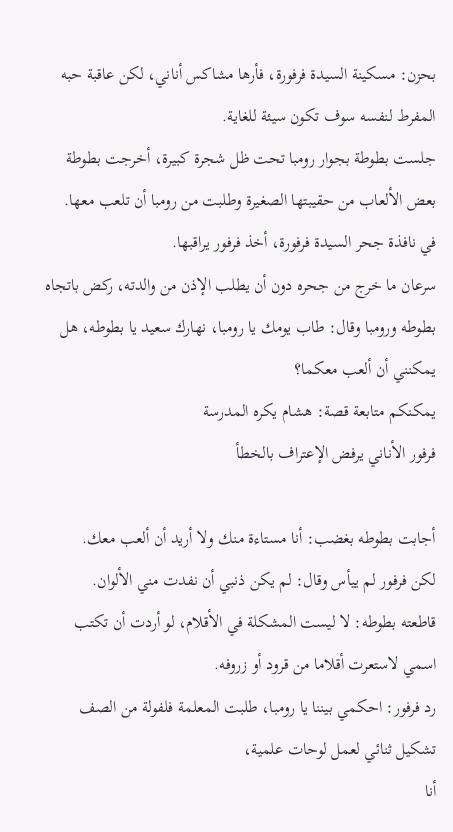بحزن: مسكينة السيدة فرفورة، فأرها مشاكس أناني، لكن عاقبة حبه المفرط لنفسه سوف تكون سيئة للغاية.
جلست بطوطة بجوار رومبا تحت ظل شجرة كبيرة، أخرجت بطوطة بعض الألعاب من حقيبتها الصغيرة وطلبت من رومبا أن تلعب معها.
في نافذة جحر السيدة فرفورة، أخذ فرفور يراقبها.
سرعان ما خرج من جحره دون أن يطلب الإذن من والدته، ركض باتجاه بطوطه ورومبا وقال: طاب يومك يا رومبا، نهارك سعيد يا بطوطه، هل يمكنني أن ألعب معكما؟
يمكنكم متابعة قصة: هشام يكره المدرسة
فرفور الأناني يرفض الإعتراف بالخطأ

أجابت بطوطه بغضب: أنا مستاءة منك ولا أريد أن ألعب معك.
لكن فرفور لم ييأس وقال: لم يكن ذنبي أن نفدت مني الألوان.
قاطعته بطوطه: لا ليست المشكلة في الأقلام، لو أردت أن تكتب اسمي لاستعرت أقلاما من قرود أو زروفه.
رد فرفور: احكمي بيننا يا رومبا، طلبت المعلمة فلفولة من الصف تشكيل ثنائي لعمل لوحات علمية،
أنا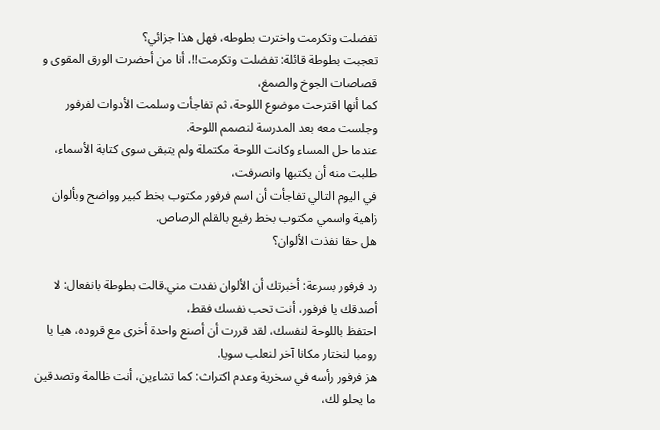تفضلت وتكرمت واخترت بطوطه، فهل هذا جزائي؟
تعجبت بطوطة قائلة: تفضلت وتكرمت!!، أنا من أحضرت الورق المقوى و قصاصات الجوخ والصمغ،
كما أنها اقترحت موضوع اللوحة، ثم تفاجأت وسلمت الأدوات لفرفور وجلست معه بعد المدرسة لنصمم اللوحة.
عندما حل المساء وكانت اللوحة مكتملة ولم يتبقى سوى كتابة الأسماء، طلبت منه أن يكتبها وانصرفت،
في اليوم التالي تفاجأت أن اسم فرفور مكتوب بخط كبير وواضح وبألوان زاهية واسمي مكتوب بخط رفيع بالقلم الرصاص.
هل حقا نفذت الألوان؟

رد فرفور بسرعة: أخبرتك أن الألوان نفدت مني.قالت بطوطة بانفعال: لا أصدقك يا فرفور، أنت تحب نفسك فقط،
احتفظ باللوحة لنفسك، لقد قررت أن أصنع واحدة أخرى مع قروده، هيا يا رومبا لنختار مكانا آخر لنعلب سويا.
هز فرفور رأسه في سخرية وعدم اكتراث: كما تشاءين، أنت ظالمة وتصدقين ما يحلو لك،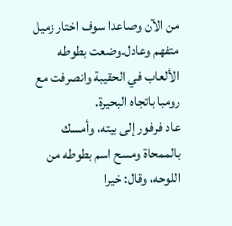من الآن وصاعدا سوف اختار زميل متفهم وعادل.وضعت بطوطه الألعاب في الحقيبة وانصرفت مع رومبا باتجاه البحيرة.
عاد فرفور إلى بيته، وأمسك بالممحاة ومسح اسم بطوطه من اللوحه، وقال: خيرا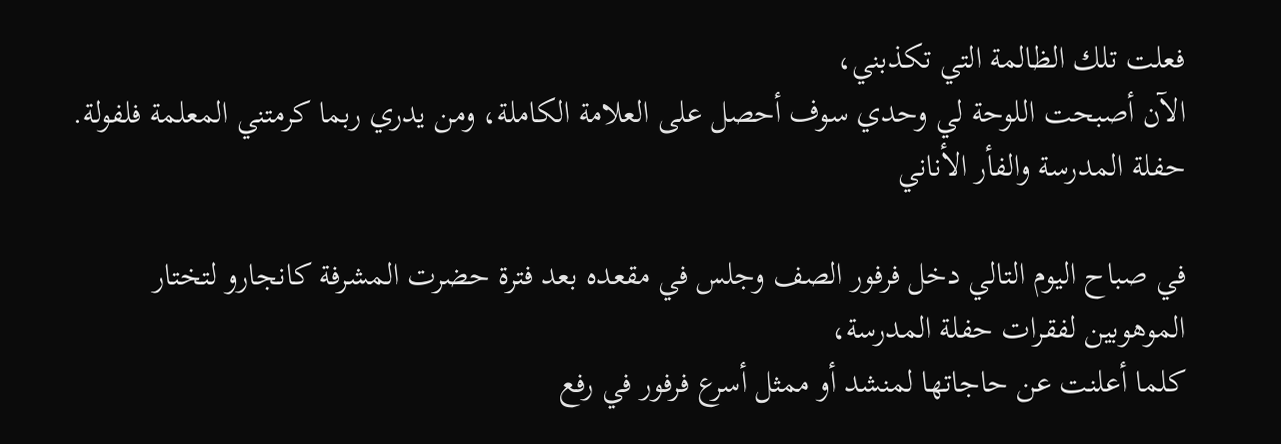فعلت تلك الظالمة التي تكذبني،
الآن أصبحت اللوحة لي وحدي سوف أحصل على العلامة الكاملة، ومن يدري ربما كرمتني المعلمة فلفولة.
حفلة المدرسة والفأر الأناني

في صباح اليوم التالي دخل فرفور الصف وجلس في مقعده بعد فترة حضرت المشرفة كانجارو لتختار الموهوبين لفقرات حفلة المدرسة،
كلما أعلنت عن حاجاتها لمنشد أو ممثل أسرع فرفور في رفع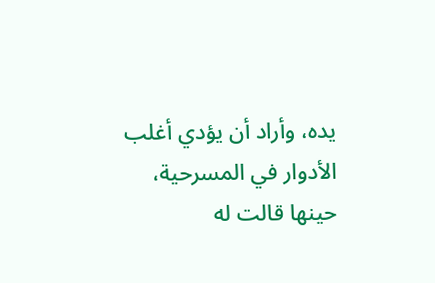يده، وأراد أن يؤدي أغلب الأدوار في المسرحية،
حينها قالت له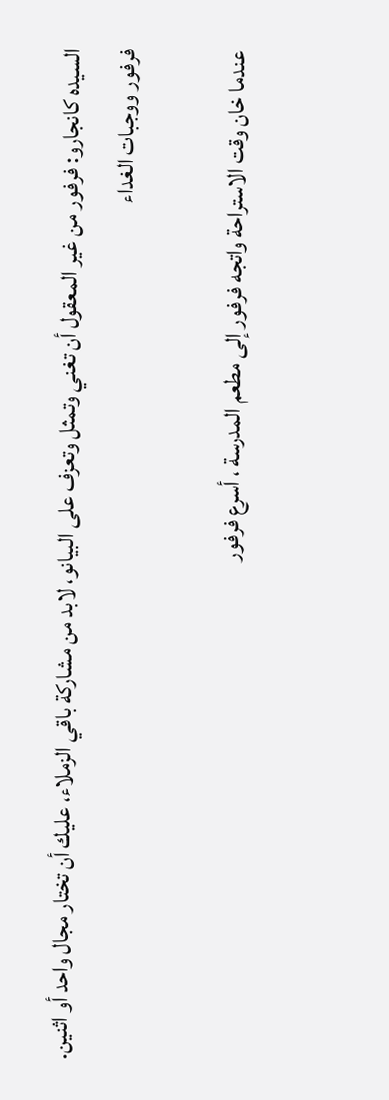السيده كانجارو: فرفور من غير المعقول أن تغني وتمثل وتعزف على البيانو، لابد من مشاركة باقي الزملاء، عليك أن تختار مجال واحد أو اثنين.
فرفور ووجبات الغداء

عندما خان وقت الاستراحة واتجه فرفور إلى مطعم المدرسة ، أسرع فرفور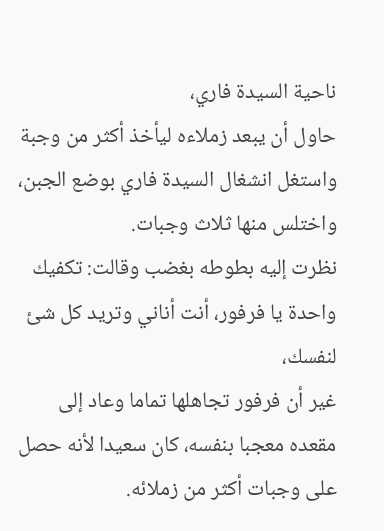ناحية السيدة فاري،
حاول أن يبعد زملاءه ليأخذ أكثر من وجبة واستغل انشغال السيدة فاري بوضع الجبن، واختلس منها ثلاث وجبات.
نظرت إليه بطوطه بغضب وقالت: تكفيك واحدة يا فرفور، أنت أناني وتريد كل شئ لنفسك،
غير أن فرفور تجاهلها تماما وعاد إلى مقعده معجبا بنفسه، كان سعيدا لأنه حصل على وجبات أكثر من زملائه.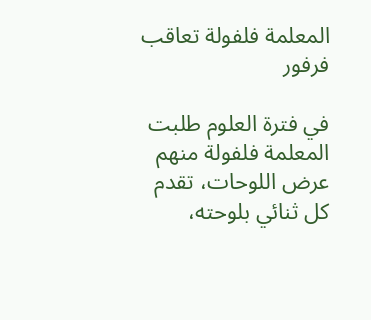المعلمة فلفولة تعاقب فرفور

في فترة العلوم طلبت المعلمة فلفولة منهم عرض اللوحات، تقدم كل ثنائي بلوحته،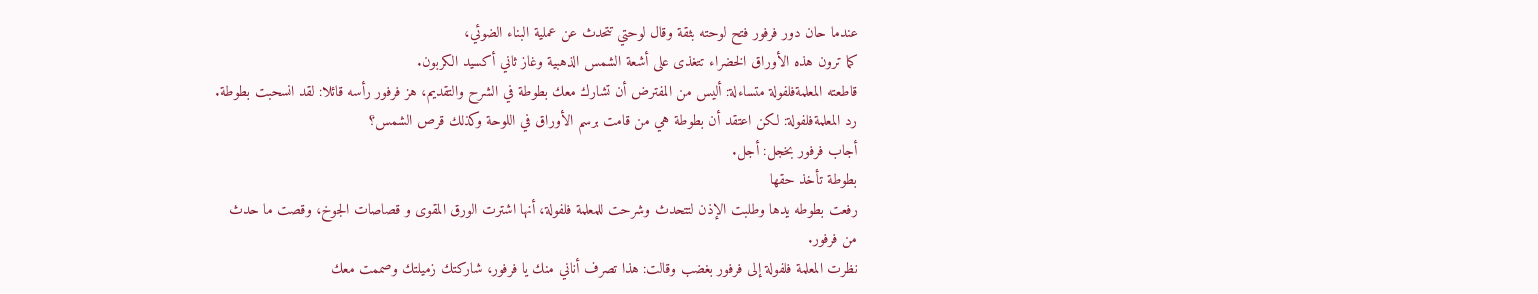عندما حان دور فرفور فتح لوحته بثقة وقال لوحتي تتحدث عن عملية البناء الضوئي،
كما ترون هذه الأوراق الخضراء تتغذى على أشعة الشمس الذهبية وغاز ثاني أكسيد الكربون.
قاطعته المعلمةفلفولة متساءلة: أليس من المفترض أن تشارك معك بطوطة في الشرح والتقديم، هز فرفور رأسه قائلا: لقد انسحبت بطوطة.
رد المعلمةفلفولة: لكن اعتقد أن بطوطة هي من قامت برسم الأوراق في اللوحة وكذلك قرص الشمس؟
أجاب فرفور بخجل: أجل.
بطوطة تأخذ حقها
رفعت بطوطه يدها وطلبت الإذن لتتحدث وشرحت للمعلمة فلفولة، أنها اشترت الورق المقوى و قصاصات الجوخ، وقصت ما حدث من فرفور.
نظرت المعلمة فلفولة إلى فرفور بغضب وقالت: هذا تصرف أناني منك يا فرفور، شاركتك زميلتك وصممت معك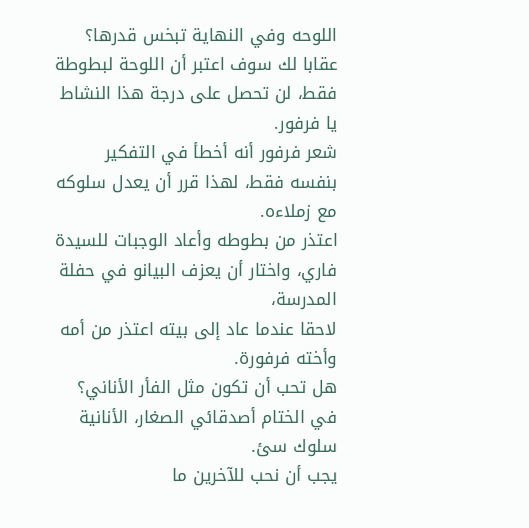اللوحه وفي النهاية تبخس قدرها؟
عقابا لك سوف اعتبر أن اللوحة لبطوطة فقط، لن تحصل على درجة هذا النشاط يا فرفور.
شعر فرفور أنه أخطأ في التفكير بنفسه فقط، لهذا قرر أن يعدل سلوكه مع زملاءه.
اعتذر من بطوطه وأعاد الوجبات للسيدة فاري، واختار أن يعزف البيانو في حفلة المدرسة،
لاحقا عندما عاد إلى بيته اعتذر من أمه وأخته فرفورة.
هل تحب أن تكون مثل الفأر الأناني؟
في الختام أصدقائي الصغار، الأنانية سلوك سئ.
يجب أن نحب للآخرين ما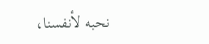نحبه لأنفسنا،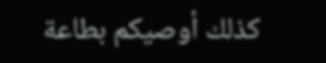كذلك أوصيكم بطاعة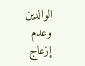الوالدين وعدم إزعاج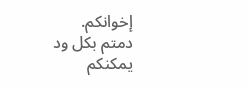إخوانكم.
دمتم بكل ود
يمكنكم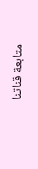متابعة قناتنا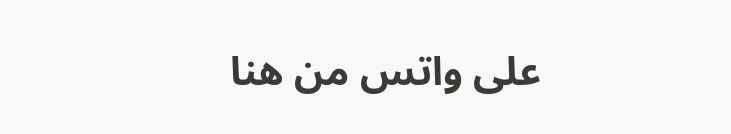على واتس من هنا